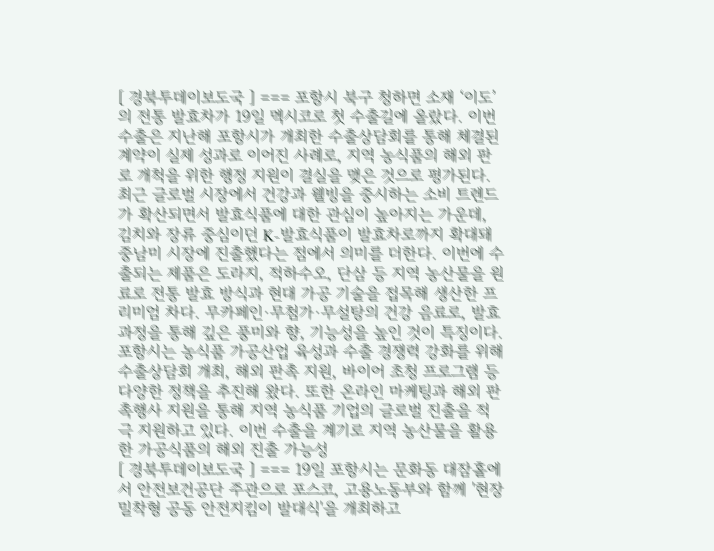[ 경북투데이보도국 ] === 포항시 북구 청하면 소재 ‘이도’의 전통 발효차가 19일 멕시코로 첫 수출길에 올랐다. 이번 수출은 지난해 포항시가 개최한 수출상담회를 통해 체결된 계약이 실제 성과로 이어진 사례로, 지역 농식품의 해외 판로 개척을 위한 행정 지원이 결실을 맺은 것으로 평가된다. 최근 글로벌 시장에서 건강과 웰빙을 중시하는 소비 트렌드가 확산되면서 발효식품에 대한 관심이 높아지는 가운데, 김치와 장류 중심이던 K-발효식품이 발효차로까지 확대돼 중남미 시장에 진출했다는 점에서 의미를 더한다. 이번에 수출되는 제품은 도라지, 적하수오, 단삼 등 지역 농산물을 원료로 전통 발효 방식과 현대 가공 기술을 접목해 생산한 프리미엄 차다. 무카페인·무첨가·무설탕의 건강 음료로, 발효 과정을 통해 깊은 풍미와 향, 기능성을 높인 것이 특징이다. 포항시는 농식품 가공산업 육성과 수출 경쟁력 강화를 위해 수출상담회 개최, 해외 판촉 지원, 바이어 초청 프로그램 등 다양한 정책을 추진해 왔다. 또한 온라인 마케팅과 해외 판촉행사 지원을 통해 지역 농식품 기업의 글로벌 진출을 적극 지원하고 있다. 이번 수출을 계기로 지역 농산물을 활용한 가공식품의 해외 진출 가능성
[ 경북투데이보도국 ] === 19일 포항시는 문화동 대잠홀에서 안전보건공단 주관으로 포스코, 고용노동부와 함께 '현장 밀착형 공동 안전지킴이 발대식'을 개최하고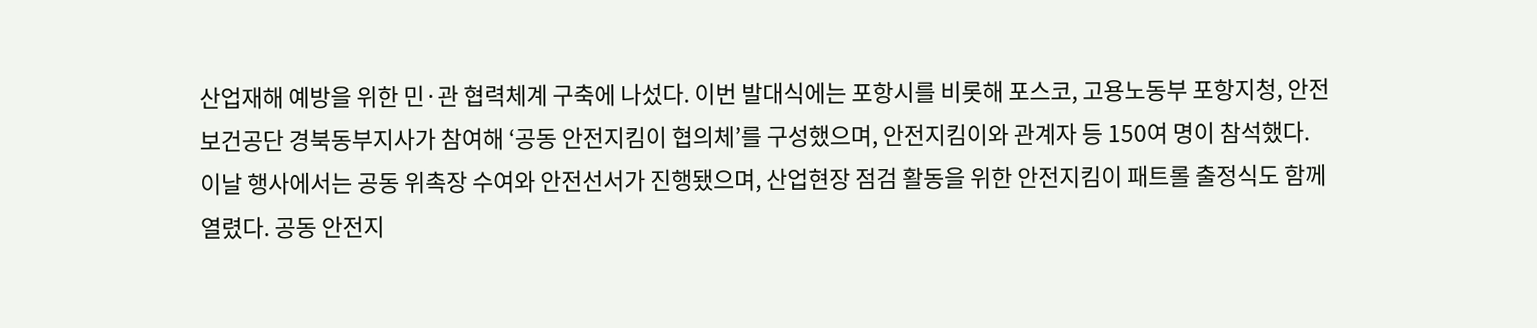산업재해 예방을 위한 민·관 협력체계 구축에 나섰다. 이번 발대식에는 포항시를 비롯해 포스코, 고용노동부 포항지청, 안전보건공단 경북동부지사가 참여해 ‘공동 안전지킴이 협의체’를 구성했으며, 안전지킴이와 관계자 등 150여 명이 참석했다. 이날 행사에서는 공동 위촉장 수여와 안전선서가 진행됐으며, 산업현장 점검 활동을 위한 안전지킴이 패트롤 출정식도 함께 열렸다. 공동 안전지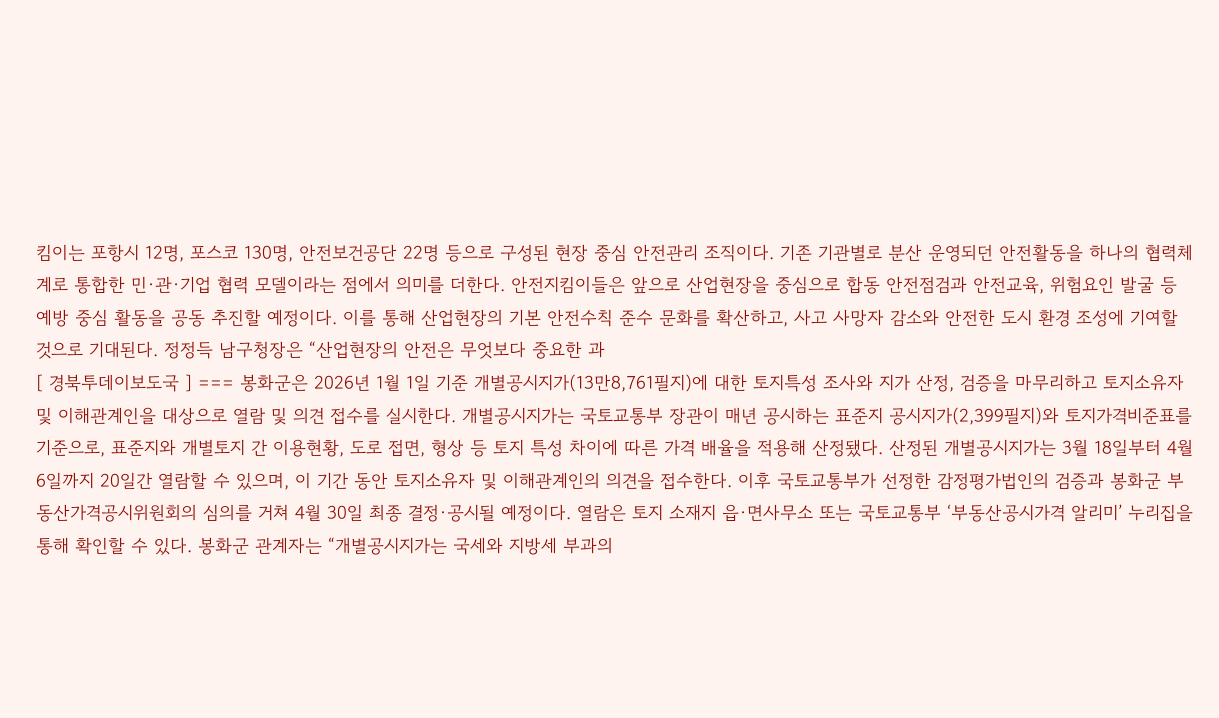킴이는 포항시 12명, 포스코 130명, 안전보건공단 22명 등으로 구성된 현장 중심 안전관리 조직이다. 기존 기관별로 분산 운영되던 안전활동을 하나의 협력체계로 통합한 민·관·기업 협력 모델이라는 점에서 의미를 더한다. 안전지킴이들은 앞으로 산업현장을 중심으로 합동 안전점검과 안전교육, 위험요인 발굴 등 예방 중심 활동을 공동 추진할 예정이다. 이를 통해 산업현장의 기본 안전수칙 준수 문화를 확산하고, 사고 사망자 감소와 안전한 도시 환경 조성에 기여할 것으로 기대된다. 정정득 남구청장은 “산업현장의 안전은 무엇보다 중요한 과
[ 경북투데이보도국 ] === 봉화군은 2026년 1월 1일 기준 개별공시지가(13만8,761필지)에 대한 토지특성 조사와 지가 산정, 검증을 마무리하고 토지소유자 및 이해관계인을 대상으로 열람 및 의견 접수를 실시한다. 개별공시지가는 국토교통부 장관이 매년 공시하는 표준지 공시지가(2,399필지)와 토지가격비준표를 기준으로, 표준지와 개별토지 간 이용현황, 도로 접면, 형상 등 토지 특성 차이에 따른 가격 배율을 적용해 산정됐다. 산정된 개별공시지가는 3월 18일부터 4월 6일까지 20일간 열람할 수 있으며, 이 기간 동안 토지소유자 및 이해관계인의 의견을 접수한다. 이후 국토교통부가 선정한 감정평가법인의 검증과 봉화군 부동산가격공시위원회의 심의를 거쳐 4월 30일 최종 결정·공시될 예정이다. 열람은 토지 소재지 읍·면사무소 또는 국토교통부 ‘부동산공시가격 알리미’ 누리집을 통해 확인할 수 있다. 봉화군 관계자는 “개별공시지가는 국세와 지방세 부과의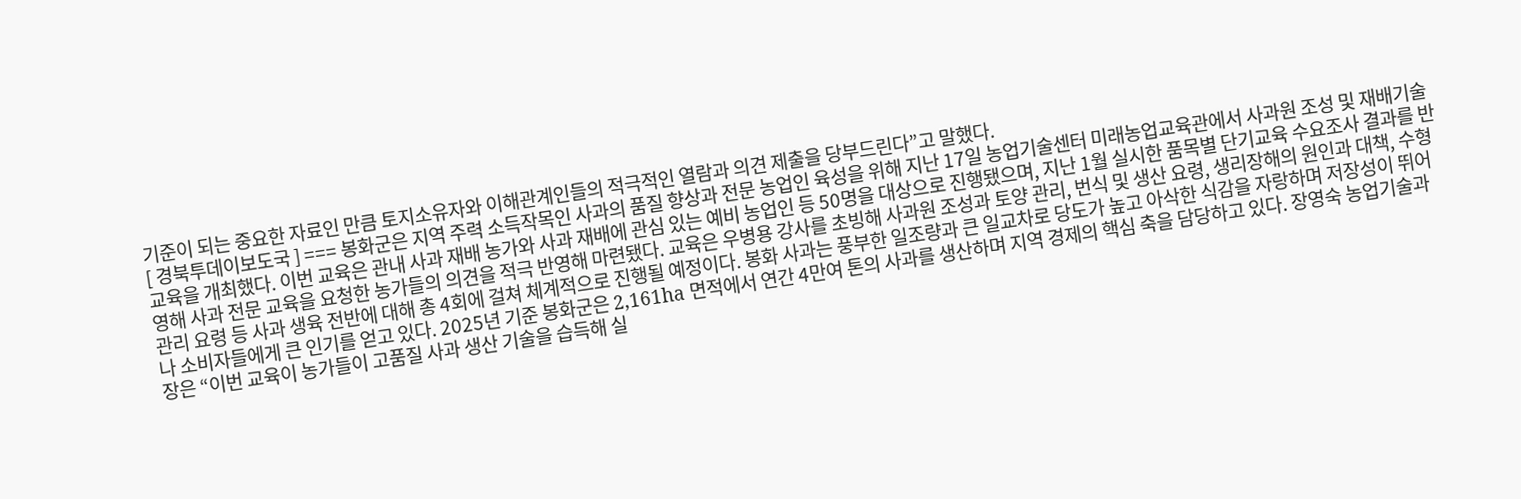기준이 되는 중요한 자료인 만큼 토지소유자와 이해관계인들의 적극적인 열람과 의견 제출을 당부드린다”고 말했다.
[ 경북투데이보도국 ] === 봉화군은 지역 주력 소득작목인 사과의 품질 향상과 전문 농업인 육성을 위해 지난 17일 농업기술센터 미래농업교육관에서 사과원 조성 및 재배기술 교육을 개최했다. 이번 교육은 관내 사과 재배 농가와 사과 재배에 관심 있는 예비 농업인 등 50명을 대상으로 진행됐으며, 지난 1월 실시한 품목별 단기교육 수요조사 결과를 반영해 사과 전문 교육을 요청한 농가들의 의견을 적극 반영해 마련됐다. 교육은 우병용 강사를 초빙해 사과원 조성과 토양 관리, 번식 및 생산 요령, 생리장해의 원인과 대책, 수형 관리 요령 등 사과 생육 전반에 대해 총 4회에 걸쳐 체계적으로 진행될 예정이다. 봉화 사과는 풍부한 일조량과 큰 일교차로 당도가 높고 아삭한 식감을 자랑하며 저장성이 뛰어나 소비자들에게 큰 인기를 얻고 있다. 2025년 기준 봉화군은 2,161ha 면적에서 연간 4만여 톤의 사과를 생산하며 지역 경제의 핵심 축을 담당하고 있다. 장영숙 농업기술과장은 “이번 교육이 농가들이 고품질 사과 생산 기술을 습득해 실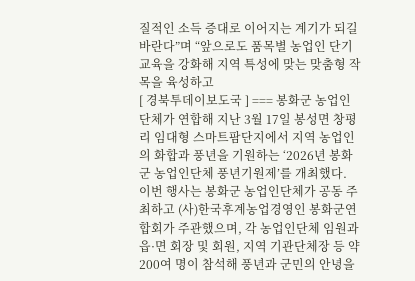질적인 소득 증대로 이어지는 계기가 되길 바란다”며 “앞으로도 품목별 농업인 단기교육을 강화해 지역 특성에 맞는 맞춤형 작목을 육성하고
[ 경북투데이보도국 ] === 봉화군 농업인단체가 연합해 지난 3월 17일 봉성면 창평리 임대형 스마트팜단지에서 지역 농업인의 화합과 풍년을 기원하는 ‘2026년 봉화군 농업인단체 풍년기원제’를 개최했다. 이번 행사는 봉화군 농업인단체가 공동 주최하고 (사)한국후계농업경영인 봉화군연합회가 주관했으며, 각 농업인단체 임원과 읍·면 회장 및 회원, 지역 기관단체장 등 약 200여 명이 참석해 풍년과 군민의 안녕을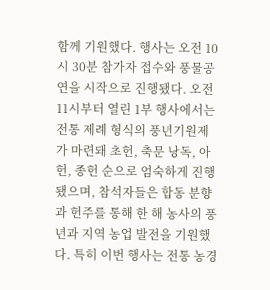함께 기원했다. 행사는 오전 10시 30분 참가자 접수와 풍물공연을 시작으로 진행됐다. 오전 11시부터 열린 1부 행사에서는 전통 제례 형식의 풍년기원제가 마련돼 초헌, 축문 낭독, 아헌, 종헌 순으로 엄숙하게 진행됐으며, 참석자들은 합동 분향과 헌주를 통해 한 해 농사의 풍년과 지역 농업 발전을 기원했다. 특히 이번 행사는 전통 농경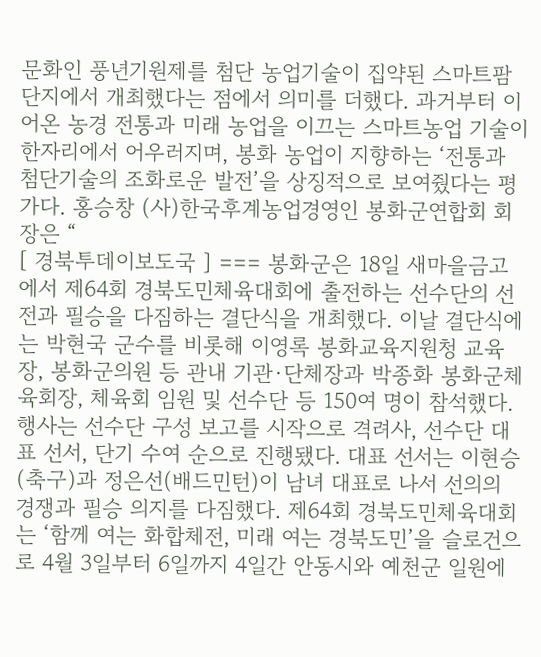문화인 풍년기원제를 첨단 농업기술이 집약된 스마트팜단지에서 개최했다는 점에서 의미를 더했다. 과거부터 이어온 농경 전통과 미래 농업을 이끄는 스마트농업 기술이 한자리에서 어우러지며, 봉화 농업이 지향하는 ‘전통과 첨단기술의 조화로운 발전’을 상징적으로 보여줬다는 평가다. 홍승창 (사)한국후계농업경영인 봉화군연합회 회장은 “
[ 경북투데이보도국 ] === 봉화군은 18일 새마을금고에서 제64회 경북도민체육대회에 출전하는 선수단의 선전과 필승을 다짐하는 결단식을 개최했다. 이날 결단식에는 박현국 군수를 비롯해 이영록 봉화교육지원청 교육장, 봉화군의원 등 관내 기관·단체장과 박종화 봉화군체육회장, 체육회 임원 및 선수단 등 150여 명이 참석했다. 행사는 선수단 구성 보고를 시작으로 격려사, 선수단 대표 선서, 단기 수여 순으로 진행됐다. 대표 선서는 이현승(축구)과 정은선(배드민턴)이 남녀 대표로 나서 선의의 경쟁과 필승 의지를 다짐했다. 제64회 경북도민체육대회는 ‘함께 여는 화합체전, 미래 여는 경북도민’을 슬로건으로 4월 3일부터 6일까지 4일간 안동시와 예천군 일원에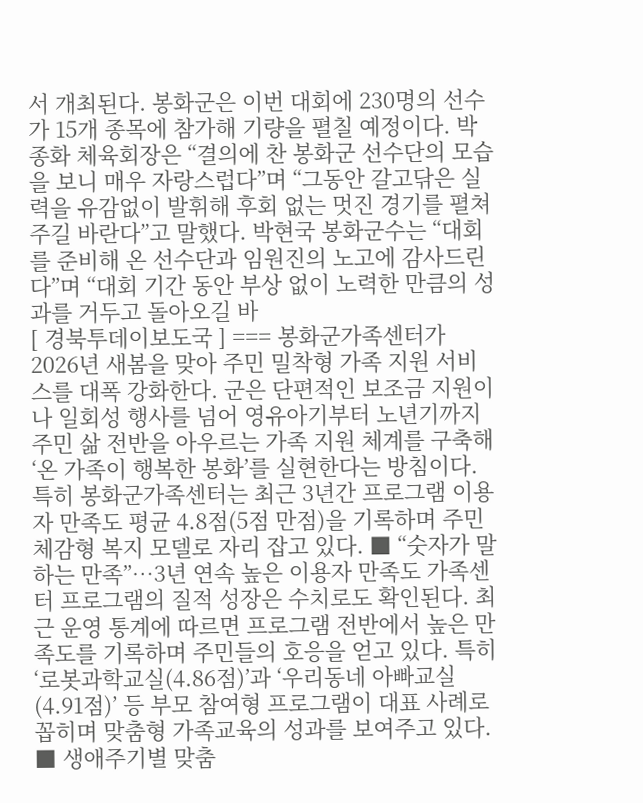서 개최된다. 봉화군은 이번 대회에 230명의 선수가 15개 종목에 참가해 기량을 펼칠 예정이다. 박종화 체육회장은 “결의에 찬 봉화군 선수단의 모습을 보니 매우 자랑스럽다”며 “그동안 갈고닦은 실력을 유감없이 발휘해 후회 없는 멋진 경기를 펼쳐주길 바란다”고 말했다. 박현국 봉화군수는 “대회를 준비해 온 선수단과 임원진의 노고에 감사드린다”며 “대회 기간 동안 부상 없이 노력한 만큼의 성과를 거두고 돌아오길 바
[ 경북투데이보도국 ] === 봉화군가족센터가 2026년 새봄을 맞아 주민 밀착형 가족 지원 서비스를 대폭 강화한다. 군은 단편적인 보조금 지원이나 일회성 행사를 넘어 영유아기부터 노년기까지 주민 삶 전반을 아우르는 가족 지원 체계를 구축해 ‘온 가족이 행복한 봉화’를 실현한다는 방침이다. 특히 봉화군가족센터는 최근 3년간 프로그램 이용자 만족도 평균 4.8점(5점 만점)을 기록하며 주민 체감형 복지 모델로 자리 잡고 있다. ■ “숫자가 말하는 만족”…3년 연속 높은 이용자 만족도 가족센터 프로그램의 질적 성장은 수치로도 확인된다. 최근 운영 통계에 따르면 프로그램 전반에서 높은 만족도를 기록하며 주민들의 호응을 얻고 있다. 특히 ‘로봇과학교실(4.86점)’과 ‘우리동네 아빠교실(4.91점)’ 등 부모 참여형 프로그램이 대표 사례로 꼽히며 맞춤형 가족교육의 성과를 보여주고 있다. ■ 생애주기별 맞춤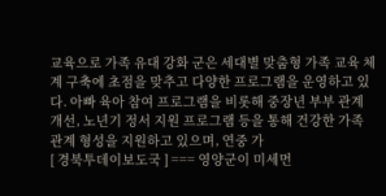교육으로 가족 유대 강화 군은 세대별 맞춤형 가족 교육 체계 구축에 초점을 맞추고 다양한 프로그램을 운영하고 있다. 아빠 육아 참여 프로그램을 비롯해 중장년 부부 관계 개선, 노년기 정서 지원 프로그램 등을 통해 건강한 가족 관계 형성을 지원하고 있으며, 연중 가
[ 경북투데이보도국 ] === 영양군이 미세먼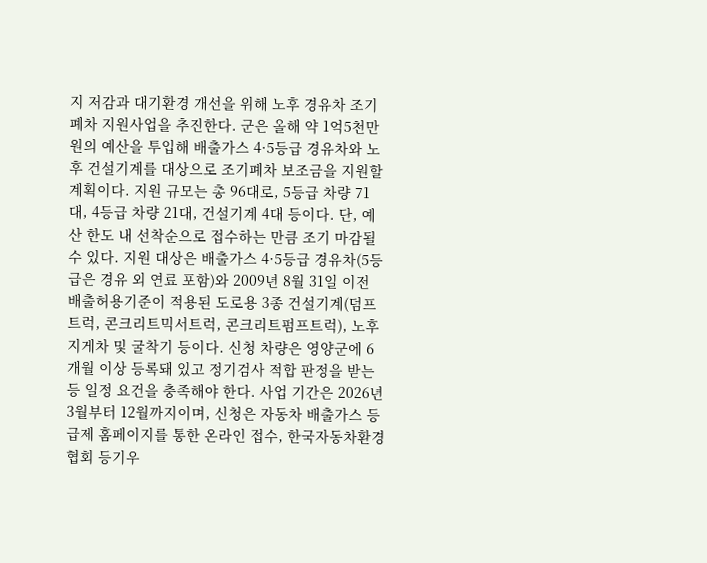지 저감과 대기환경 개선을 위해 노후 경유차 조기폐차 지원사업을 추진한다. 군은 올해 약 1억5천만 원의 예산을 투입해 배출가스 4·5등급 경유차와 노후 건설기계를 대상으로 조기폐차 보조금을 지원할 계획이다. 지원 규모는 총 96대로, 5등급 차량 71대, 4등급 차량 21대, 건설기계 4대 등이다. 단, 예산 한도 내 선착순으로 접수하는 만큼 조기 마감될 수 있다. 지원 대상은 배출가스 4·5등급 경유차(5등급은 경유 외 연료 포함)와 2009년 8월 31일 이전 배출허용기준이 적용된 도로용 3종 건설기계(덤프트럭, 콘크리트믹서트럭, 콘크리트펌프트럭), 노후 지게차 및 굴착기 등이다. 신청 차량은 영양군에 6개월 이상 등록돼 있고 정기검사 적합 판정을 받는 등 일정 요건을 충족해야 한다. 사업 기간은 2026년 3월부터 12월까지이며, 신청은 자동차 배출가스 등급제 홈페이지를 통한 온라인 접수, 한국자동차환경협회 등기우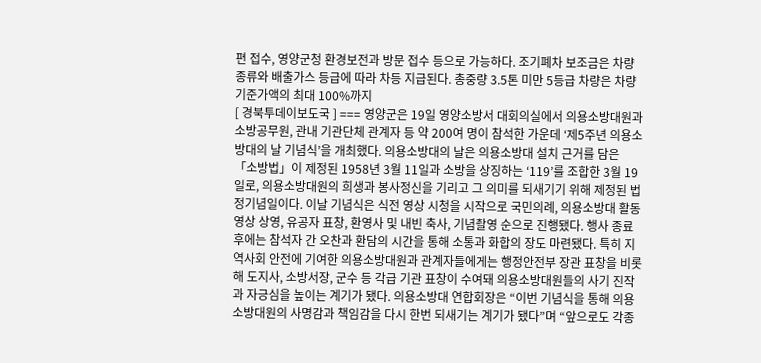편 접수, 영양군청 환경보전과 방문 접수 등으로 가능하다. 조기폐차 보조금은 차량 종류와 배출가스 등급에 따라 차등 지급된다. 총중량 3.5톤 미만 5등급 차량은 차량 기준가액의 최대 100%까지
[ 경북투데이보도국 ] === 영양군은 19일 영양소방서 대회의실에서 의용소방대원과 소방공무원, 관내 기관단체 관계자 등 약 200여 명이 참석한 가운데 ‘제5주년 의용소방대의 날 기념식’을 개최했다. 의용소방대의 날은 의용소방대 설치 근거를 담은 「소방법」이 제정된 1958년 3월 11일과 소방을 상징하는 ‘119’를 조합한 3월 19일로, 의용소방대원의 희생과 봉사정신을 기리고 그 의미를 되새기기 위해 제정된 법정기념일이다. 이날 기념식은 식전 영상 시청을 시작으로 국민의례, 의용소방대 활동 영상 상영, 유공자 표창, 환영사 및 내빈 축사, 기념촬영 순으로 진행됐다. 행사 종료 후에는 참석자 간 오찬과 환담의 시간을 통해 소통과 화합의 장도 마련됐다. 특히 지역사회 안전에 기여한 의용소방대원과 관계자들에게는 행정안전부 장관 표창을 비롯해 도지사, 소방서장, 군수 등 각급 기관 표창이 수여돼 의용소방대원들의 사기 진작과 자긍심을 높이는 계기가 됐다. 의용소방대 연합회장은 “이번 기념식을 통해 의용소방대원의 사명감과 책임감을 다시 한번 되새기는 계기가 됐다”며 “앞으로도 각종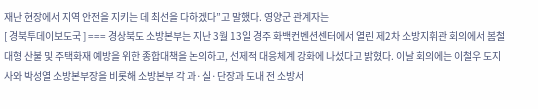재난 현장에서 지역 안전을 지키는 데 최선을 다하겠다”고 말했다. 영양군 관계자는
[ 경북투데이보도국 ] === 경상북도 소방본부는 지난 3월 13일 경주 화백컨벤션센터에서 열린 제2차 소방지휘관 회의에서 봄철 대형 산불 및 주택화재 예방을 위한 종합대책을 논의하고, 선제적 대응체계 강화에 나섰다고 밝혔다. 이날 회의에는 이철우 도지사와 박성열 소방본부장을 비롯해 소방본부 각 과·실·단장과 도내 전 소방서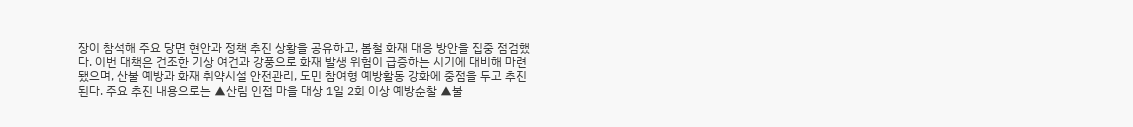장이 참석해 주요 당면 현안과 정책 추진 상황을 공유하고, 봄철 화재 대응 방안을 집중 점검했다. 이번 대책은 건조한 기상 여건과 강풍으로 화재 발생 위험이 급증하는 시기에 대비해 마련됐으며, 산불 예방과 화재 취약시설 안전관리, 도민 참여형 예방활동 강화에 중점을 두고 추진된다. 주요 추진 내용으로는 ▲산림 인접 마을 대상 1일 2회 이상 예방순찰 ▲불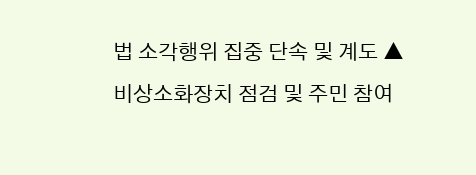법 소각행위 집중 단속 및 계도 ▲비상소화장치 점검 및 주민 참여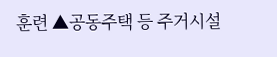훈련 ▲공동주택 등 주거시설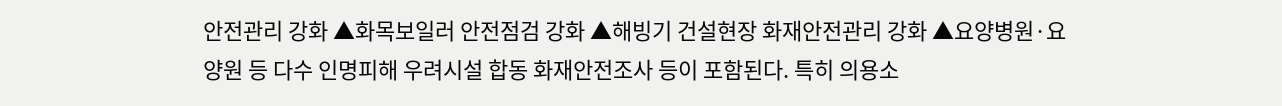안전관리 강화 ▲화목보일러 안전점검 강화 ▲해빙기 건설현장 화재안전관리 강화 ▲요양병원·요양원 등 다수 인명피해 우려시설 합동 화재안전조사 등이 포함된다. 특히 의용소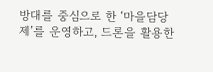방대를 중심으로 한 ‘마을담당제’를 운영하고, 드론을 활용한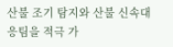산불 조기 탐지와 산불 신속대응팀을 적극 가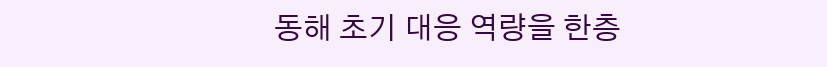동해 초기 대응 역량을 한층